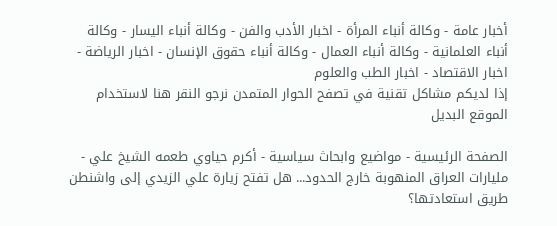أخبار عامة - وكالة أنباء المرأة - اخبار الأدب والفن - وكالة أنباء اليسار - وكالة أنباء العلمانية - وكالة أنباء العمال - وكالة أنباء حقوق الإنسان - اخبار الرياضة - اخبار الاقتصاد - اخبار الطب والعلوم
إذا لديكم مشاكل تقنية في تصفح الحوار المتمدن نرجو النقر هنا لاستخدام الموقع البديل

الصفحة الرئيسية - مواضيع وابحاث سياسية - أكرم حياوي طعمه الشيخ علي - مليارات العراق المنهوبة خارج الحدود... هل تفتح زيارة علي الزيدي إلى واشنطن طريق استعادتها؟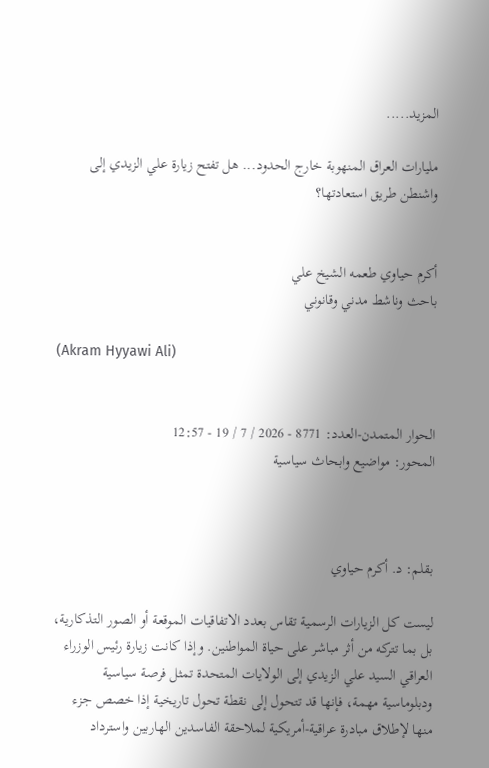المزيد.....

مليارات العراق المنهوبة خارج الحدود... هل تفتح زيارة علي الزيدي إلى واشنطن طريق استعادتها؟


أكرم حياوي طعمه الشيخ علي
باحث وناشط مدني وقانوني

(Akram Hyyawi Ali)


الحوار المتمدن-العدد: 8771 - 2026 / 7 / 19 - 12:57
المحور: مواضيع وابحاث سياسية



بقلم: د. أكرم حياوي

ليست كل الزيارات الرسمية تقاس بعدد الاتفاقيات الموقعة أو الصور التذكارية، بل بما تتركه من أثر مباشر على حياة المواطنين. وإذا كانت زيارة رئيس الوزراء العراقي السيد علي الزيدي إلى الولايات المتحدة تمثل فرصة سياسية ودبلوماسية مهمة، فإنها قد تتحول إلى نقطة تحول تاريخية إذا خصص جزء منها لإطلاق مبادرة عراقية-أمريكية لملاحقة الفاسدين الهاربين واسترداد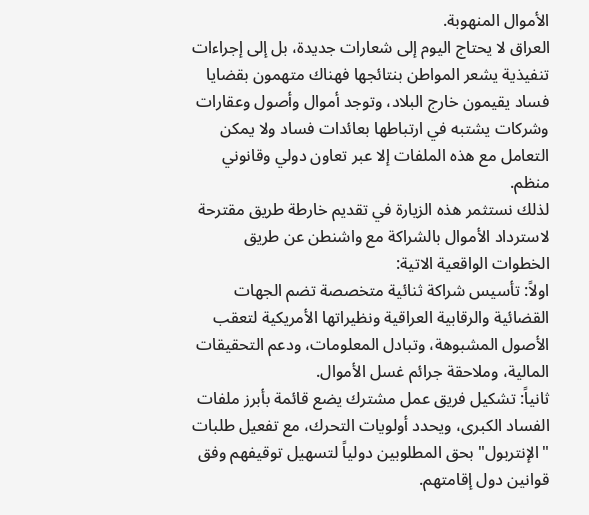الأموال المنهوبة.
العراق لا يحتاج اليوم إلى شعارات جديدة، بل إلى إجراءات تنفيذية يشعر المواطن بنتائجها فهناك متهمون بقضايا فساد يقيمون خارج البلاد، وتوجد أموال وأصول وعقارات وشركات يشتبه في ارتباطها بعائدات فساد ولا يمكن التعامل مع هذه الملفات إلا عبر تعاون دولي وقانوني منظم.
لذلك نستثمر هذه الزيارة في تقديم خارطة طريق مقترحة لاسترداد الأموال بالشراكة مع واشنطن عن طريق الخطوات الواقعية الاتية:
اولاً: تأسيس شراكة ثنائية متخصصة تضم الجهات القضائية والرقابية العراقية ونظيراتها الأمريكية لتعقب الأصول المشبوهة، وتبادل المعلومات، ودعم التحقيقات المالية، وملاحقة جرائم غسل الأموال.
ثانياً: تشكيل فريق عمل مشترك يضع قائمة بأبرز ملفات الفساد الكبرى، ويحدد أولويات التحرك، مع تفعيل طلبات "الإنتربول" بحق المطلوبين دولياً لتسهيل توقيفهم وفق قوانين دول إقامتهم.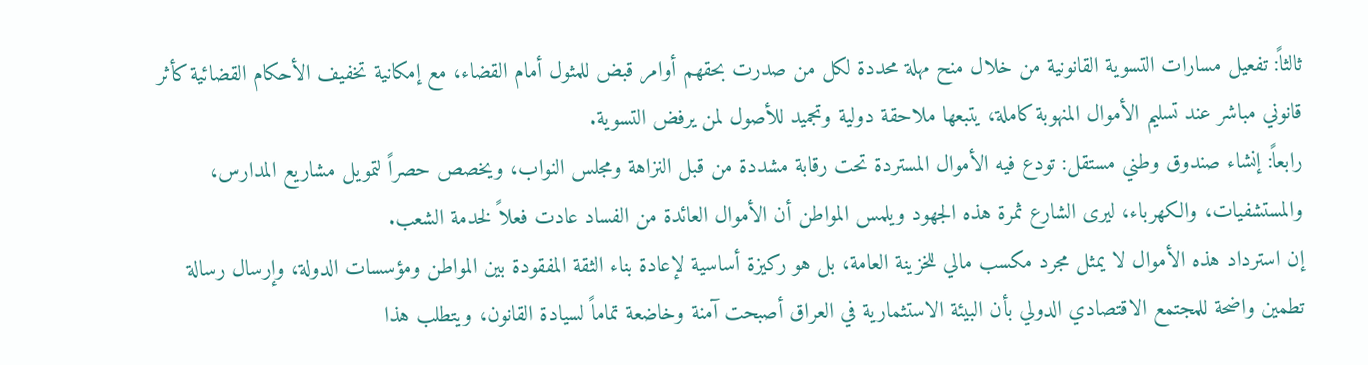ثالثاً: تفعيل مسارات التسوية القانونية من خلال منح مهلة محددة لكل من صدرت بحقهم أوامر قبض للمثول أمام القضاء، مع إمكانية تخفيف الأحكام القضائية كأثر قانوني مباشر عند تسليم الأموال المنهوبة كاملة، يتبعها ملاحقة دولية وتجميد للأصول لمن يرفض التسوية.
رابعاً: إنشاء صندوق وطني مستقل: تودع فيه الأموال المستردة تحت رقابة مشددة من قبل النزاهة ومجلس النواب، ويخصص حصراً لتمويل مشاريع المدارس، والمستشفيات، والكهرباء، ليرى الشارع ثمرة هذه الجهود ويلمس المواطن أن الأموال العائدة من الفساد عادت فعلاً لخدمة الشعب.
إن استرداد هذه الأموال لا يمثل مجرد مكسب مالي للخزينة العامة، بل هو ركيزة أساسية لإعادة بناء الثقة المفقودة بين المواطن ومؤسسات الدولة، وإرسال رسالة تطمين واضحة للمجتمع الاقتصادي الدولي بأن البيئة الاستثمارية في العراق أصبحت آمنة وخاضعة تماماً لسيادة القانون، ويتطلب هذا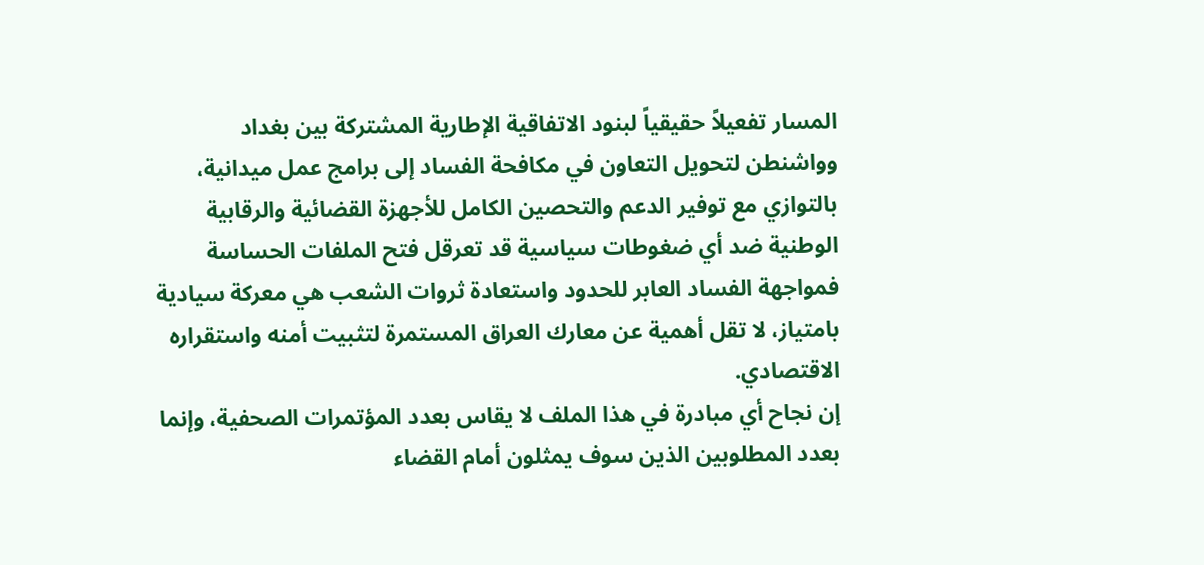المسار تفعيلاً حقيقياً لبنود الاتفاقية الإطارية المشتركة بين بغداد وواشنطن لتحويل التعاون في مكافحة الفساد إلى برامج عمل ميدانية، بالتوازي مع توفير الدعم والتحصين الكامل للأجهزة القضائية والرقابية الوطنية ضد أي ضغوطات سياسية قد تعرقل فتح الملفات الحساسة فمواجهة الفساد العابر للحدود واستعادة ثروات الشعب هي معركة سيادية بامتياز، لا تقل أهمية عن معارك العراق المستمرة لتثبيت أمنه واستقراره الاقتصادي.
إن نجاح أي مبادرة في هذا الملف لا يقاس بعدد المؤتمرات الصحفية، وإنما بعدد المطلوبين الذين سوف يمثلون أمام القضاء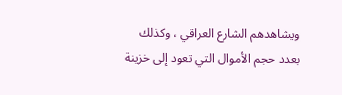ويشاهدهم الشارع العراقي ، وكذلك بعدد حجم الأموال التي تعود إلى خزينة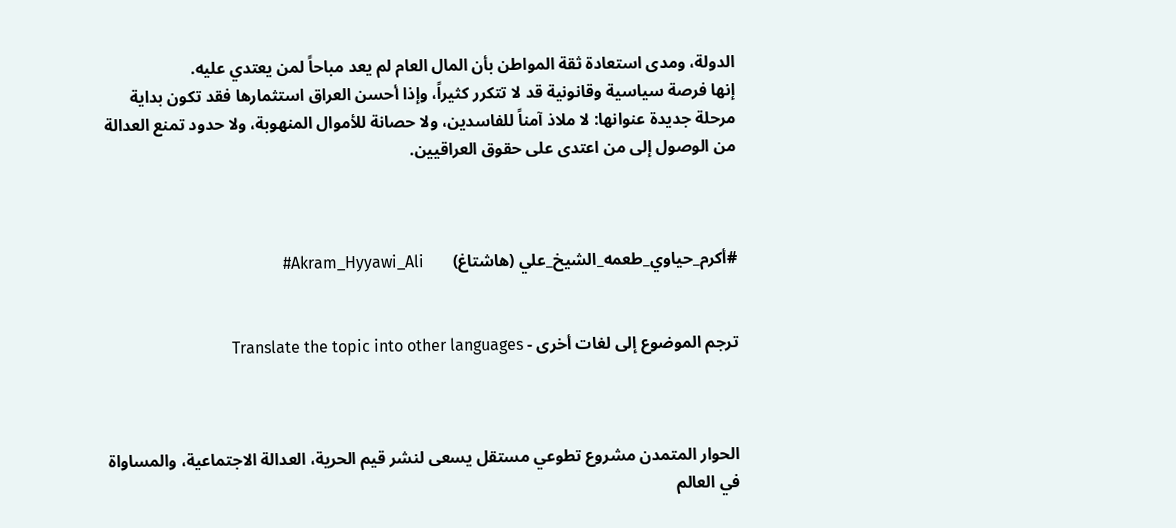الدولة، ومدى استعادة ثقة المواطن بأن المال العام لم يعد مباحاً لمن يعتدي عليه.
إنها فرصة سياسية وقانونية قد لا تتكرر كثيراً، وإذا أحسن العراق استثمارها فقد تكون بداية مرحلة جديدة عنوانها: لا ملاذ آمناً للفاسدين، ولا حصانة للأموال المنهوبة، ولا حدود تمنع العدالة من الوصول إلى من اعتدى على حقوق العراقيين.



#أكرم_حياوي_طعمه_الشيخ_علي (هاشتاغ)       Akram_Hyyawi_Ali#


ترجم الموضوع إلى لغات أخرى - Translate the topic into other languages



الحوار المتمدن مشروع تطوعي مستقل يسعى لنشر قيم الحرية، العدالة الاجتماعية، والمساواة في العالم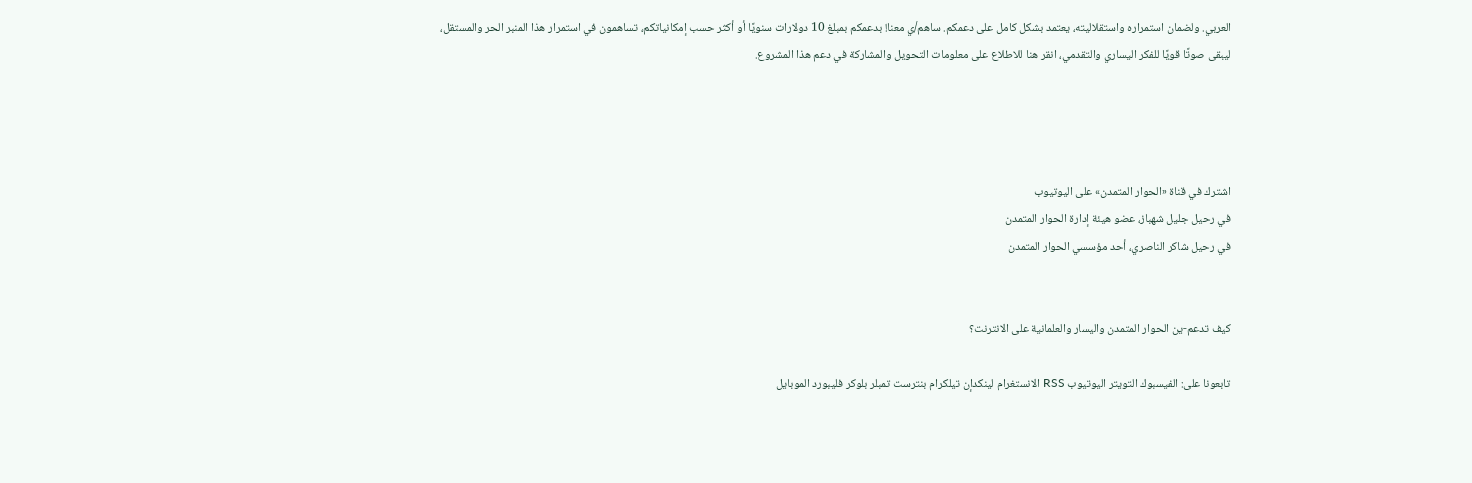العربي. ولضمان استمراره واستقلاليته، يعتمد بشكل كامل على دعمكم. ساهم/ي معنا! بدعمكم بمبلغ 10 دولارات سنويًا أو أكثر حسب إمكانياتكم، تساهمون في استمرار هذا المنبر الحر والمستقل، ليبقى صوتًا قويًا للفكر اليساري والتقدمي، انقر هنا للاطلاع على معلومات التحويل والمشاركة في دعم هذا المشروع.




اشترك في قناة «الحوار المتمدن» على اليوتيوب
في رحيل جليل شهباز، عضو هيئة إدارة الحوار المتمدن
في رحيل شاكر الناصري، أحد مؤسسي الحوار المتمدن


كيف تدعم-ين الحوار المتمدن واليسار والعلمانية على الانترنت؟

تابعونا على: الفيسبوك التويتر اليوتيوب RSS الانستغرام لينكدإن تيلكرام بنترست تمبلر بلوكر فليبورد الموبايل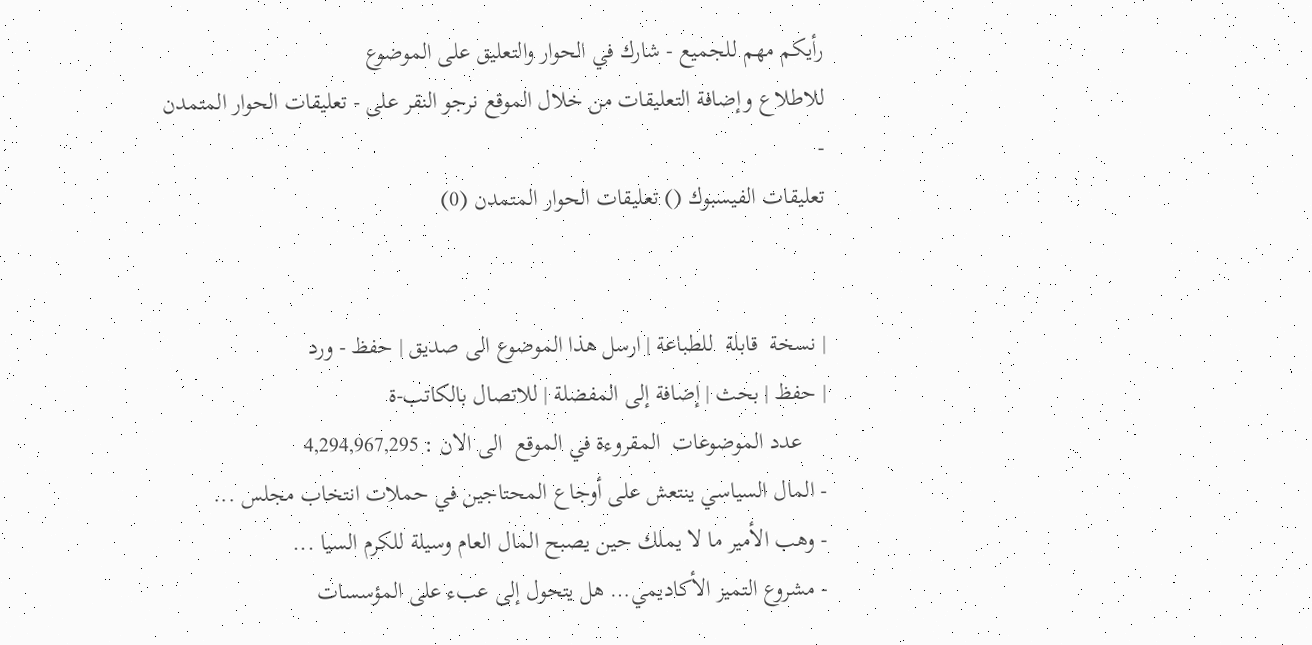رأيكم مهم للجميع - شارك في الحوار والتعليق على الموضوع
للاطلاع وإضافة التعليقات من خلال الموقع نرجو النقر على - تعليقات الحوار المتمدن -
تعليقات الفيسبوك () تعليقات الحوار المتمدن (0)


| نسخة  قابلة  للطباعة | ارسل هذا الموضوع الى صديق | حفظ - ورد
| حفظ | بحث | إضافة إلى المفضلة | للاتصال بالكاتب-ة
    عدد الموضوعات  المقروءة في الموقع  الى الان : 4,294,967,295
- المال السياسي ينتعش على أوجاع المحتاجين في حملات انتخاب مجلس ...
- وهب الأمير ما لا يملك حين يصبح المال العام وسيلة للكرم السيا ...
- مشروع التميز الأكاديمي… هل يتحول إلى عبء على المؤسسات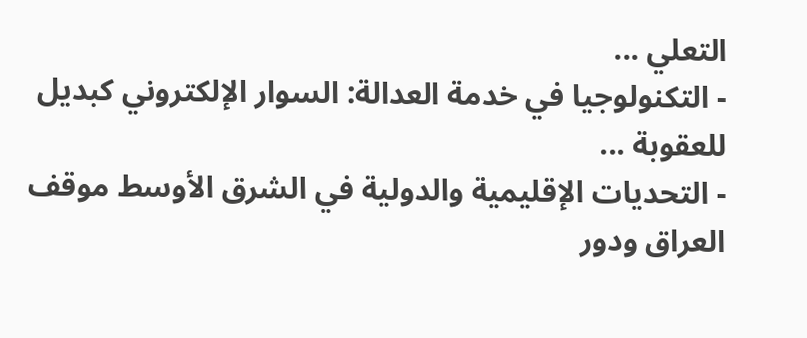التعلي ...
- التكنولوجيا في خدمة العدالة: السوار الإلكتروني كبديل للعقوبة ...
- التحديات الإقليمية والدولية في الشرق الأوسط موقف العراق ودور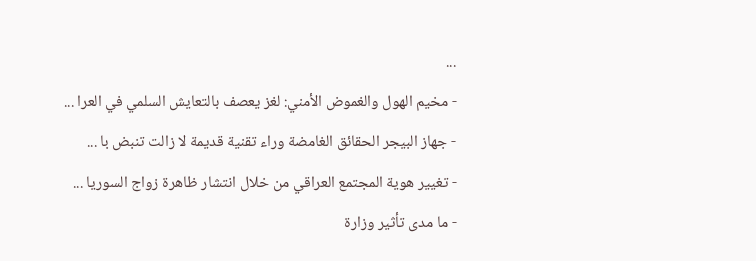...
- مخيم الهول والغموض الأمني: لغز يعصف بالتعايش السلمي في العرا ...
- جهاز البيجر الحقائق الغامضة وراء تقنية قديمة لا زالت تنبض با ...
- تغيير هوية المجتمع العراقي من خلال انتشار ظاهرة زواج السوريا ...
- ما مدى تأثير وزارة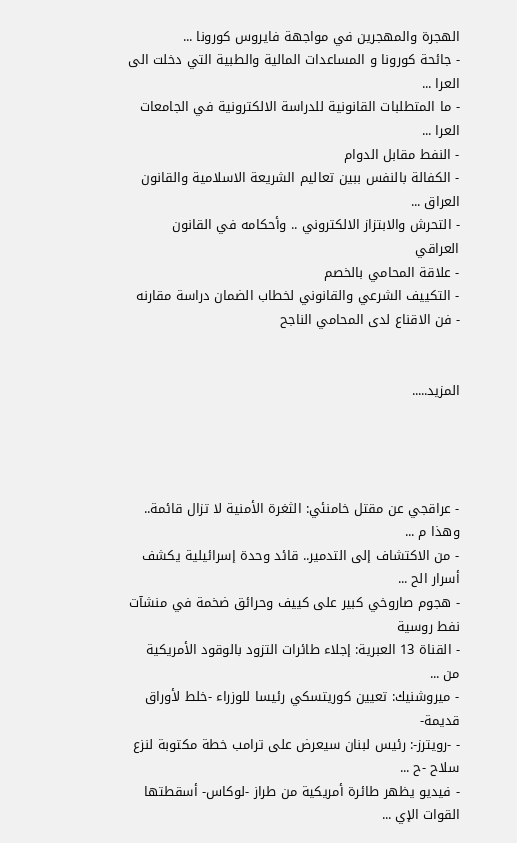الهجرة والمهجرين في مواجهة فايروس كورونا ...
- جائحة كورونا و المساعدات المالية والطبية التي دخلت الى العرا ...
- ما المتطلبات القانونية للدراسة الالكترونية في الجامعات العرا ...
- النفط مقابل الدوام
- الكفالة بالنفس ببين تعاليم الشريعة الاسلامية والقانون العراق ...
- التحرش والابتزاز الالكتروني .. وأحكامه في القانون العراقي
- علاقة المحامي بالخصم
- التكييف الشرعي والقانوني لخطاب الضمان دراسة مقارنه
- فن الاقناع لدى المحامي الناجح


المزيد.....




- عراقجي عن مقتل خامنئي: الثغرة الأمنية لا تزال قائمة.. وهذا م ...
- من الاكتشاف إلى التدمير.. قائد وحدة إسرائيلية يكشف أسرار الح ...
- هجوم صاروخي كبير على كييف وحرائق ضخمة في منشآت نفط روسية
- القناة 13 العبرية: إجلاء طائرات التزود بالوقود الأمريكية من ...
- ميروشنيك: تعيين كوريتسكي رئيسا للوزراء -خلط لأوراق قديمة-
- -رويترز-: رئيس لبنان سيعرض على ترامب خطة مكتوبة لنزع سلاح -ح ...
- فيديو يظهر طائرة أمريكية من طراز -لوكاس- أسقطتها القوات الإي ...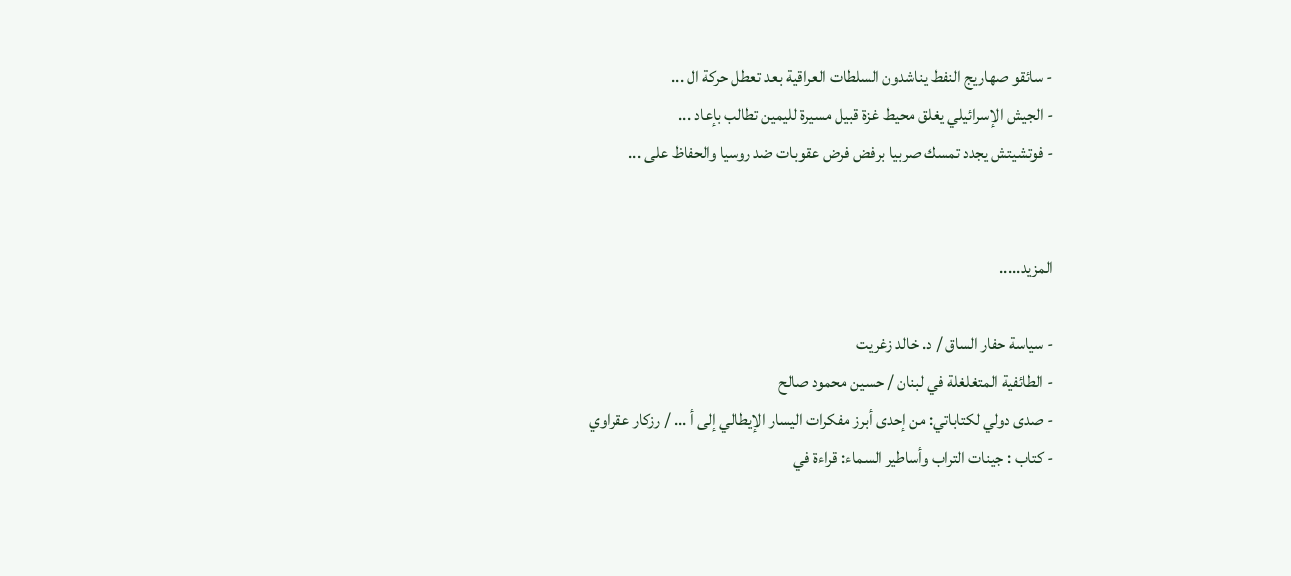- سائقو صهاريج النفط يناشدون السلطات العراقية بعد تعطل حركة ال ...
- الجيش الإسرائيلي يغلق محيط غزة قبيل مسيرة لليمين تطالب بإعاد ...
- فوتشيتش يجدد تمسك صربيا برفض فرض عقوبات ضد روسيا والحفاظ على ...


المزيد.....

- سياسة حفار الساق / د. خالد زغريت
- الطائفية المتغلغلة في لبنان / حسين محمود صالح
- صدى دولي لكتاباتي: من إحدى أبرز مفكرات اليسار الإيطالي إلى أ ... / رزكار عقراوي
- كتاب : جينات التراب وأساطير السماء: قراءة في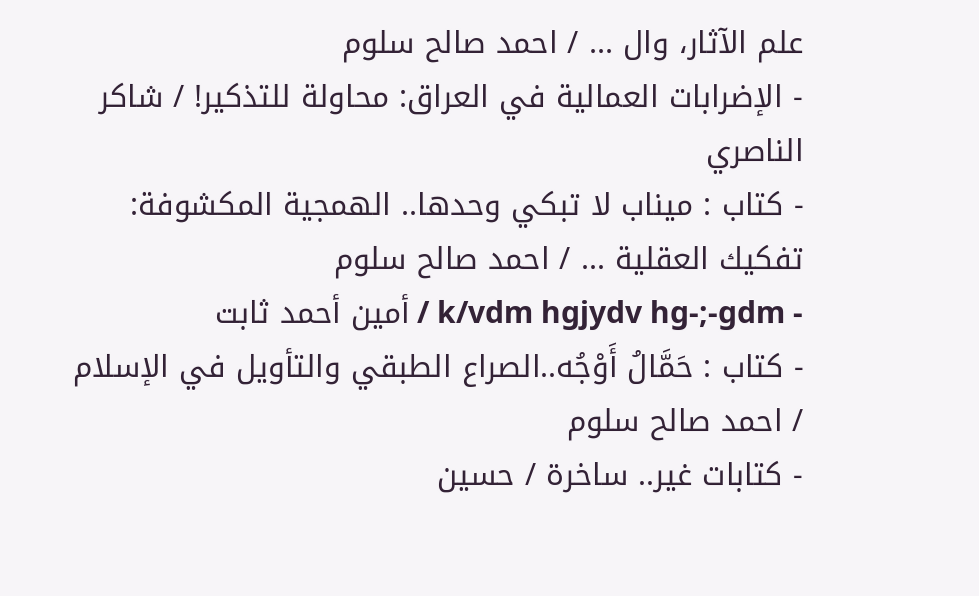علم الآثار، وال ... / احمد صالح سلوم
- الإضرابات العمالية في العراق: محاولة للتذكير! / شاكر الناصري
- كتاب : ميناب لا تبكي وحدها.. الهمجية المكشوفة: تفكيك العقلية ... / احمد صالح سلوم
- k/vdm hgjydv hg-;-gdm / أمين أحمد ثابت
- كتاب : حَمَّالُ أَوْجُه..الصراع الطبقي والتأويل في الإسلام / احمد صالح سلوم
- كتابات غير.. ساخرة / حسين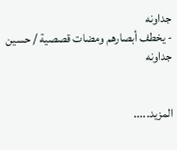جداونه
- يخطف أبصارهم ومضات قصصية / حسين جداونه


المزيد.....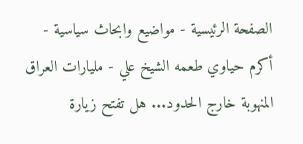الصفحة الرئيسية - مواضيع وابحاث سياسية - أكرم حياوي طعمه الشيخ علي - مليارات العراق المنهوبة خارج الحدود... هل تفتح زيارة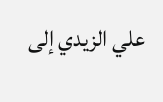علي الزيدي إلى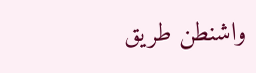واشنطن طريق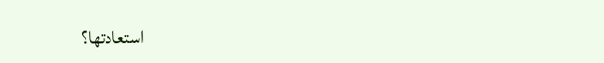استعادتها؟